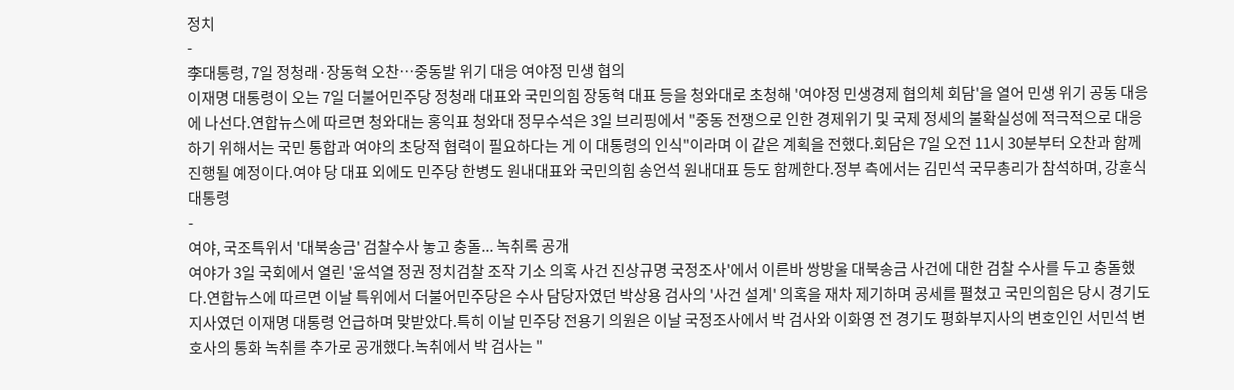정치
-
李대통령, 7일 정청래·장동혁 오찬…중동발 위기 대응 여야정 민생 협의
이재명 대통령이 오는 7일 더불어민주당 정청래 대표와 국민의힘 장동혁 대표 등을 청와대로 초청해 '여야정 민생경제 협의체 회담'을 열어 민생 위기 공동 대응에 나선다.연합뉴스에 따르면 청와대는 홍익표 청와대 정무수석은 3일 브리핑에서 "중동 전쟁으로 인한 경제위기 및 국제 정세의 불확실성에 적극적으로 대응하기 위해서는 국민 통합과 여야의 초당적 협력이 필요하다는 게 이 대통령의 인식"이라며 이 같은 계획을 전했다.회담은 7일 오전 11시 30분부터 오찬과 함께 진행될 예정이다.여야 당 대표 외에도 민주당 한병도 원내대표와 국민의힘 송언석 원내대표 등도 함께한다.정부 측에서는 김민석 국무총리가 참석하며, 강훈식 대통령
-
여야, 국조특위서 '대북송금' 검찰수사 놓고 충돌... 녹취록 공개
여야가 3일 국회에서 열린 '윤석열 정권 정치검찰 조작 기소 의혹 사건 진상규명 국정조사'에서 이른바 쌍방울 대북송금 사건에 대한 검찰 수사를 두고 충돌했다.연합뉴스에 따르면 이날 특위에서 더불어민주당은 수사 담당자였던 박상용 검사의 '사건 설계' 의혹을 재차 제기하며 공세를 펼쳤고 국민의힘은 당시 경기도지사였던 이재명 대통령 언급하며 맞받았다.특히 이날 민주당 전용기 의원은 이날 국정조사에서 박 검사와 이화영 전 경기도 평화부지사의 변호인인 서민석 변호사의 통화 녹취를 추가로 공개했다.녹취에서 박 검사는 "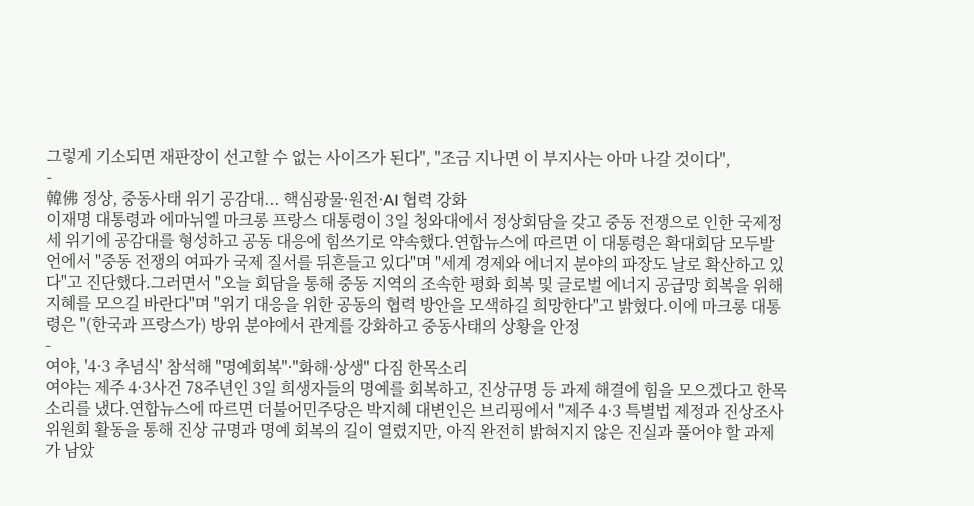그렇게 기소되면 재판장이 선고할 수 없는 사이즈가 된다", "조금 지나면 이 부지사는 아마 나갈 것이다",
-
韓佛 정상, 중동사태 위기 공감대... 핵심광물·원전·AI 협력 강화
이재명 대통령과 에마뉘엘 마크롱 프랑스 대통령이 3일 청와대에서 정상회담을 갖고 중동 전쟁으로 인한 국제정세 위기에 공감대를 형성하고 공동 대응에 힘쓰기로 약속했다.연합뉴스에 따르면 이 대통령은 확대회담 모두발언에서 "중동 전쟁의 여파가 국제 질서를 뒤흔들고 있다"며 "세계 경제와 에너지 분야의 파장도 날로 확산하고 있다"고 진단했다.그러면서 "오늘 회담을 통해 중동 지역의 조속한 평화 회복 및 글로벌 에너지 공급망 회복을 위해 지혜를 모으길 바란다"며 "위기 대응을 위한 공동의 협력 방안을 모색하길 희망한다"고 밝혔다.이에 마크롱 대통령은 "(한국과 프랑스가) 방위 분야에서 관계를 강화하고 중동사태의 상황을 안정
-
여야, '4·3 추념식' 참석해 "명예회복"·"화해·상생" 다짐 한목소리
여야는 제주 4·3사건 78주년인 3일 희생자들의 명예를 회복하고, 진상규명 등 과제 해결에 힘을 모으겠다고 한목소리를 냈다.연합뉴스에 따르면 더불어민주당은 박지혜 대변인은 브리핑에서 "제주 4·3 특별법 제정과 진상조사위원회 활동을 통해 진상 규명과 명예 회복의 길이 열렸지만, 아직 완전히 밝혀지지 않은 진실과 풀어야 할 과제가 남았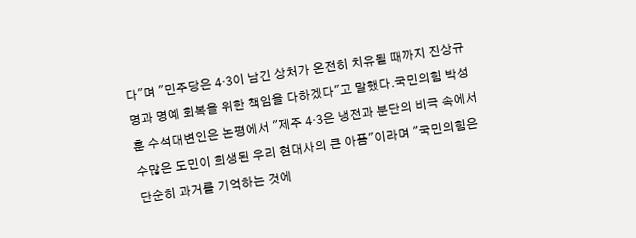다"며 "민주당은 4·3이 남긴 상처가 온전히 치유될 때까지 진상규명과 명예 회복을 위한 책임을 다하겠다"고 말했다.국민의힘 박성훈 수석대변인은 논평에서 "제주 4·3은 냉전과 분단의 비극 속에서 수많은 도민이 희생된 우리 현대사의 큰 아픔"이라며 "국민의힘은 단순히 과거를 기억하는 것에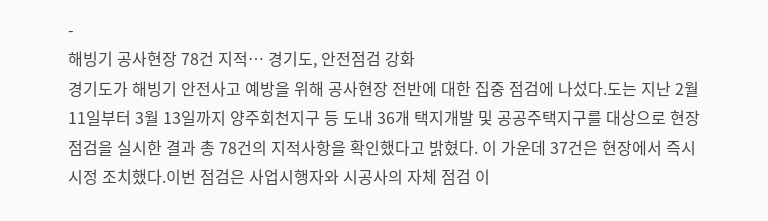-
해빙기 공사현장 78건 지적… 경기도, 안전점검 강화
경기도가 해빙기 안전사고 예방을 위해 공사현장 전반에 대한 집중 점검에 나섰다.도는 지난 2월 11일부터 3월 13일까지 양주회천지구 등 도내 36개 택지개발 및 공공주택지구를 대상으로 현장점검을 실시한 결과 총 78건의 지적사항을 확인했다고 밝혔다. 이 가운데 37건은 현장에서 즉시 시정 조치했다.이번 점검은 사업시행자와 시공사의 자체 점검 이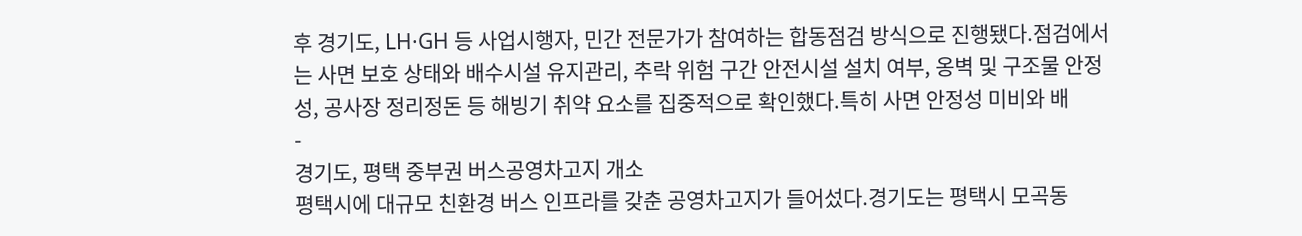후 경기도, LH·GH 등 사업시행자, 민간 전문가가 참여하는 합동점검 방식으로 진행됐다.점검에서는 사면 보호 상태와 배수시설 유지관리, 추락 위험 구간 안전시설 설치 여부, 옹벽 및 구조물 안정성, 공사장 정리정돈 등 해빙기 취약 요소를 집중적으로 확인했다.특히 사면 안정성 미비와 배
-
경기도, 평택 중부권 버스공영차고지 개소
평택시에 대규모 친환경 버스 인프라를 갖춘 공영차고지가 들어섰다.경기도는 평택시 모곡동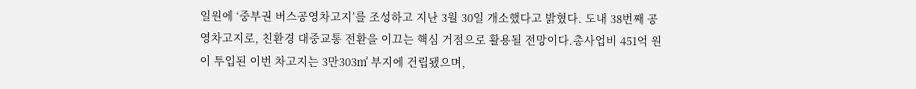일원에 ‘중부권 버스공영차고지’를 조성하고 지난 3월 30일 개소했다고 밝혔다. 도내 38번째 공영차고지로, 친환경 대중교통 전환을 이끄는 핵심 거점으로 활용될 전망이다.총사업비 451억 원이 투입된 이번 차고지는 3만303㎡ 부지에 건립됐으며,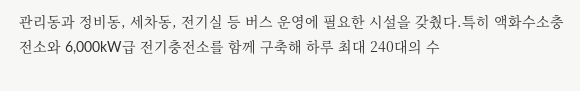관리동과 정비동, 세차동, 전기실 등 버스 운영에 필요한 시설을 갖췄다.특히 액화수소충전소와 6,000kW급 전기충전소를 함께 구축해 하루 최대 240대의 수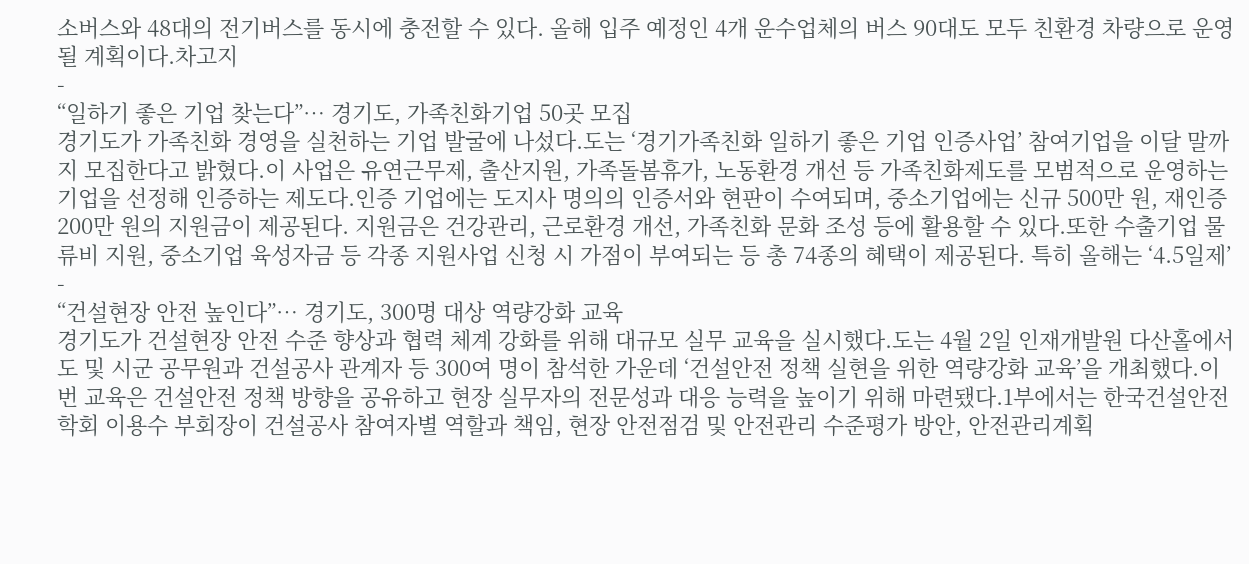소버스와 48대의 전기버스를 동시에 충전할 수 있다. 올해 입주 예정인 4개 운수업체의 버스 90대도 모두 친환경 차량으로 운영될 계획이다.차고지
-
“일하기 좋은 기업 찾는다”… 경기도, 가족친화기업 50곳 모집
경기도가 가족친화 경영을 실천하는 기업 발굴에 나섰다.도는 ‘경기가족친화 일하기 좋은 기업 인증사업’ 참여기업을 이달 말까지 모집한다고 밝혔다.이 사업은 유연근무제, 출산지원, 가족돌봄휴가, 노동환경 개선 등 가족친화제도를 모범적으로 운영하는 기업을 선정해 인증하는 제도다.인증 기업에는 도지사 명의의 인증서와 현판이 수여되며, 중소기업에는 신규 500만 원, 재인증 200만 원의 지원금이 제공된다. 지원금은 건강관리, 근로환경 개선, 가족친화 문화 조성 등에 활용할 수 있다.또한 수출기업 물류비 지원, 중소기업 육성자금 등 각종 지원사업 신청 시 가점이 부여되는 등 총 74종의 혜택이 제공된다. 특히 올해는 ‘4.5일제’
-
“건설현장 안전 높인다”… 경기도, 300명 대상 역량강화 교육
경기도가 건설현장 안전 수준 향상과 협력 체계 강화를 위해 대규모 실무 교육을 실시했다.도는 4월 2일 인재개발원 다산홀에서 도 및 시군 공무원과 건설공사 관계자 등 300여 명이 참석한 가운데 ‘건설안전 정책 실현을 위한 역량강화 교육’을 개최했다.이번 교육은 건설안전 정책 방향을 공유하고 현장 실무자의 전문성과 대응 능력을 높이기 위해 마련됐다.1부에서는 한국건설안전학회 이용수 부회장이 건설공사 참여자별 역할과 책임, 현장 안전점검 및 안전관리 수준평가 방안, 안전관리계획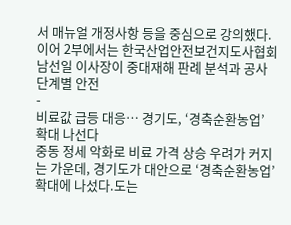서 매뉴얼 개정사항 등을 중심으로 강의했다.이어 2부에서는 한국산업안전보건지도사협회 남선일 이사장이 중대재해 판례 분석과 공사 단계별 안전
-
비료값 급등 대응… 경기도, ‘경축순환농업’ 확대 나선다
중동 정세 악화로 비료 가격 상승 우려가 커지는 가운데, 경기도가 대안으로 ‘경축순환농업’ 확대에 나섰다.도는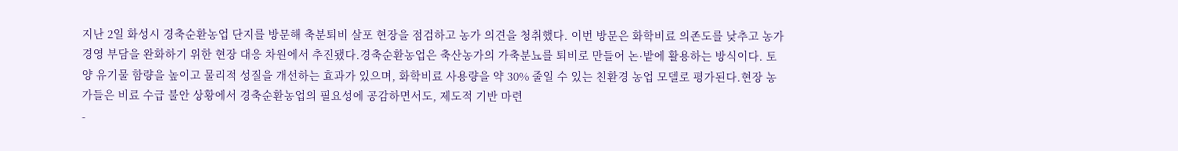지난 2일 화성시 경축순환농업 단지를 방문해 축분퇴비 살포 현장을 점검하고 농가 의견을 청취했다. 이번 방문은 화학비료 의존도를 낮추고 농가 경영 부담을 완화하기 위한 현장 대응 차원에서 추진됐다.경축순환농업은 축산농가의 가축분뇨를 퇴비로 만들어 논·밭에 활용하는 방식이다. 토양 유기물 함량을 높이고 물리적 성질을 개선하는 효과가 있으며, 화학비료 사용량을 약 30% 줄일 수 있는 친환경 농업 모델로 평가된다.현장 농가들은 비료 수급 불안 상황에서 경축순환농업의 필요성에 공감하면서도, 제도적 기반 마련
-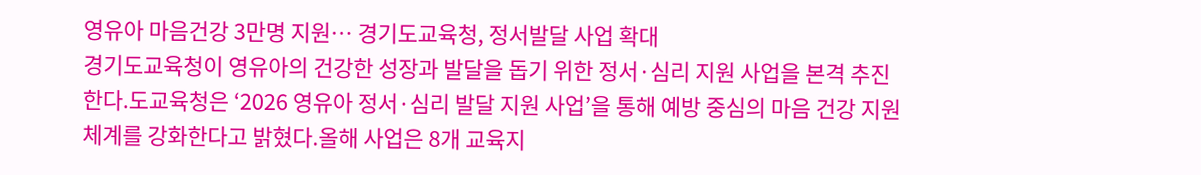영유아 마음건강 3만명 지원… 경기도교육청, 정서발달 사업 확대
경기도교육청이 영유아의 건강한 성장과 발달을 돕기 위한 정서·심리 지원 사업을 본격 추진한다.도교육청은 ‘2026 영유아 정서·심리 발달 지원 사업’을 통해 예방 중심의 마음 건강 지원 체계를 강화한다고 밝혔다.올해 사업은 8개 교육지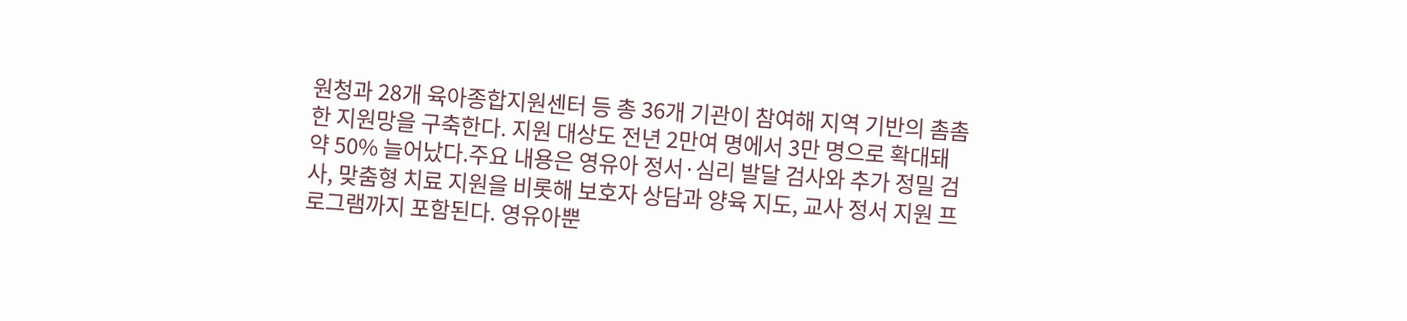원청과 28개 육아종합지원센터 등 총 36개 기관이 참여해 지역 기반의 촘촘한 지원망을 구축한다. 지원 대상도 전년 2만여 명에서 3만 명으로 확대돼 약 50% 늘어났다.주요 내용은 영유아 정서·심리 발달 검사와 추가 정밀 검사, 맞춤형 치료 지원을 비롯해 보호자 상담과 양육 지도, 교사 정서 지원 프로그램까지 포함된다. 영유아뿐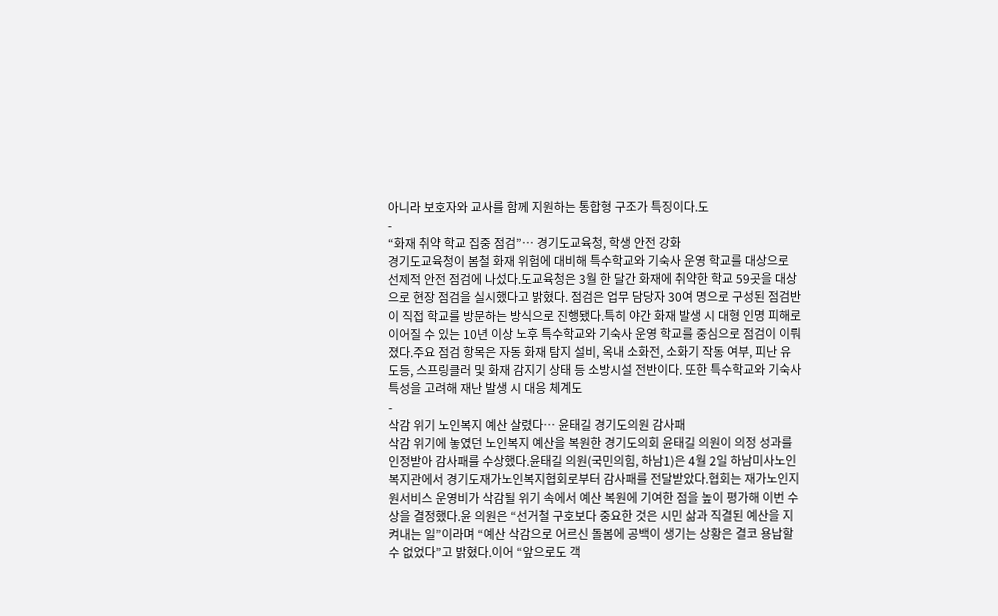아니라 보호자와 교사를 함께 지원하는 통합형 구조가 특징이다.도
-
“화재 취약 학교 집중 점검”… 경기도교육청, 학생 안전 강화
경기도교육청이 봄철 화재 위험에 대비해 특수학교와 기숙사 운영 학교를 대상으로 선제적 안전 점검에 나섰다.도교육청은 3월 한 달간 화재에 취약한 학교 59곳을 대상으로 현장 점검을 실시했다고 밝혔다. 점검은 업무 담당자 30여 명으로 구성된 점검반이 직접 학교를 방문하는 방식으로 진행됐다.특히 야간 화재 발생 시 대형 인명 피해로 이어질 수 있는 10년 이상 노후 특수학교와 기숙사 운영 학교를 중심으로 점검이 이뤄졌다.주요 점검 항목은 자동 화재 탐지 설비, 옥내 소화전, 소화기 작동 여부, 피난 유도등, 스프링클러 및 화재 감지기 상태 등 소방시설 전반이다. 또한 특수학교와 기숙사 특성을 고려해 재난 발생 시 대응 체계도
-
삭감 위기 노인복지 예산 살렸다… 윤태길 경기도의원 감사패
삭감 위기에 놓였던 노인복지 예산을 복원한 경기도의회 윤태길 의원이 의정 성과를 인정받아 감사패를 수상했다.윤태길 의원(국민의힘, 하남1)은 4월 2일 하남미사노인복지관에서 경기도재가노인복지협회로부터 감사패를 전달받았다.협회는 재가노인지원서비스 운영비가 삭감될 위기 속에서 예산 복원에 기여한 점을 높이 평가해 이번 수상을 결정했다.윤 의원은 “선거철 구호보다 중요한 것은 시민 삶과 직결된 예산을 지켜내는 일”이라며 “예산 삭감으로 어르신 돌봄에 공백이 생기는 상황은 결코 용납할 수 없었다”고 밝혔다.이어 “앞으로도 객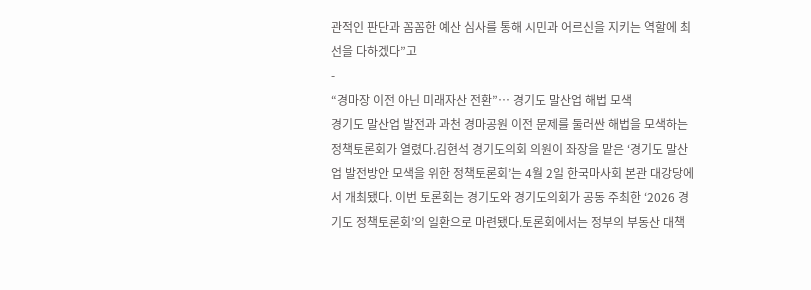관적인 판단과 꼼꼼한 예산 심사를 통해 시민과 어르신을 지키는 역할에 최선을 다하겠다”고
-
“경마장 이전 아닌 미래자산 전환”… 경기도 말산업 해법 모색
경기도 말산업 발전과 과천 경마공원 이전 문제를 둘러싼 해법을 모색하는 정책토론회가 열렸다.김현석 경기도의회 의원이 좌장을 맡은 ‘경기도 말산업 발전방안 모색을 위한 정책토론회’는 4월 2일 한국마사회 본관 대강당에서 개최됐다. 이번 토론회는 경기도와 경기도의회가 공동 주최한 ‘2026 경기도 정책토론회’의 일환으로 마련됐다.토론회에서는 정부의 부동산 대책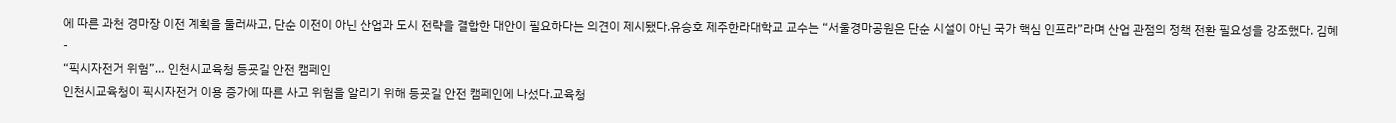에 따른 과천 경마장 이전 계획을 둘러싸고, 단순 이전이 아닌 산업과 도시 전략을 결합한 대안이 필요하다는 의견이 제시됐다.유승호 제주한라대학교 교수는 “서울경마공원은 단순 시설이 아닌 국가 핵심 인프라”라며 산업 관점의 정책 전환 필요성을 강조했다. 김혜
-
“픽시자전거 위험”… 인천시교육청 등굣길 안전 캠페인
인천시교육청이 픽시자전거 이용 증가에 따른 사고 위험을 알리기 위해 등굣길 안전 캠페인에 나섰다.교육청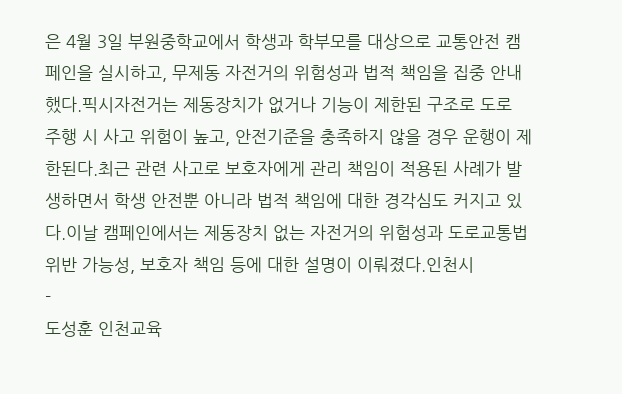은 4월 3일 부원중학교에서 학생과 학부모를 대상으로 교통안전 캠페인을 실시하고, 무제동 자전거의 위험성과 법적 책임을 집중 안내했다.픽시자전거는 제동장치가 없거나 기능이 제한된 구조로 도로 주행 시 사고 위험이 높고, 안전기준을 충족하지 않을 경우 운행이 제한된다.최근 관련 사고로 보호자에게 관리 책임이 적용된 사례가 발생하면서 학생 안전뿐 아니라 법적 책임에 대한 경각심도 커지고 있다.이날 캠페인에서는 제동장치 없는 자전거의 위험성과 도로교통법 위반 가능성, 보호자 책임 등에 대한 설명이 이뤄졌다.인천시
-
도성훈 인천교육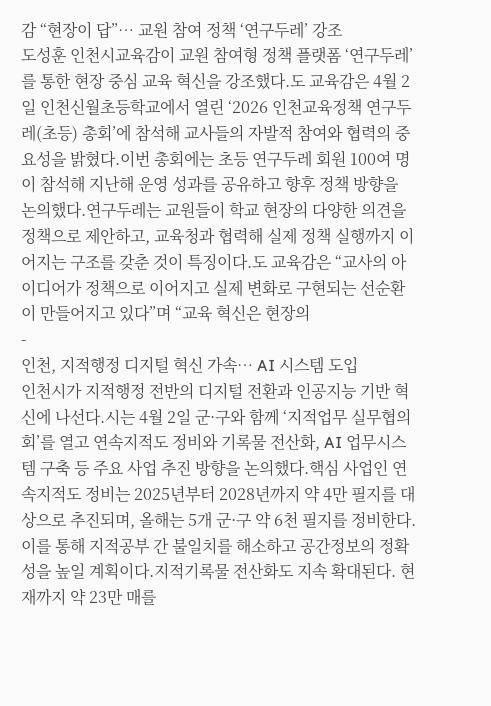감 “현장이 답”… 교원 참여 정책 ‘연구두레’ 강조
도성훈 인천시교육감이 교원 참여형 정책 플랫폼 ‘연구두레’를 통한 현장 중심 교육 혁신을 강조했다.도 교육감은 4월 2일 인천신월초등학교에서 열린 ‘2026 인천교육정책 연구두레(초등) 총회’에 참석해 교사들의 자발적 참여와 협력의 중요성을 밝혔다.이번 총회에는 초등 연구두레 회원 100여 명이 참석해 지난해 운영 성과를 공유하고 향후 정책 방향을 논의했다.연구두레는 교원들이 학교 현장의 다양한 의견을 정책으로 제안하고, 교육청과 협력해 실제 정책 실행까지 이어지는 구조를 갖춘 것이 특징이다.도 교육감은 “교사의 아이디어가 정책으로 이어지고 실제 변화로 구현되는 선순환이 만들어지고 있다”며 “교육 혁신은 현장의
-
인천, 지적행정 디지털 혁신 가속… AI 시스템 도입
인천시가 지적행정 전반의 디지털 전환과 인공지능 기반 혁신에 나선다.시는 4월 2일 군·구와 함께 ‘지적업무 실무협의회’를 열고 연속지적도 정비와 기록물 전산화, AI 업무시스템 구축 등 주요 사업 추진 방향을 논의했다.핵심 사업인 연속지적도 정비는 2025년부터 2028년까지 약 4만 필지를 대상으로 추진되며, 올해는 5개 군·구 약 6천 필지를 정비한다. 이를 통해 지적공부 간 불일치를 해소하고 공간정보의 정확성을 높일 계획이다.지적기록물 전산화도 지속 확대된다. 현재까지 약 23만 매를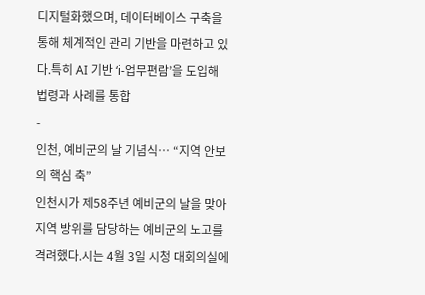디지털화했으며, 데이터베이스 구축을 통해 체계적인 관리 기반을 마련하고 있다.특히 AI 기반 ‘i-업무편람’을 도입해 법령과 사례를 통합
-
인천, 예비군의 날 기념식… “지역 안보의 핵심 축”
인천시가 제58주년 예비군의 날을 맞아 지역 방위를 담당하는 예비군의 노고를 격려했다.시는 4월 3일 시청 대회의실에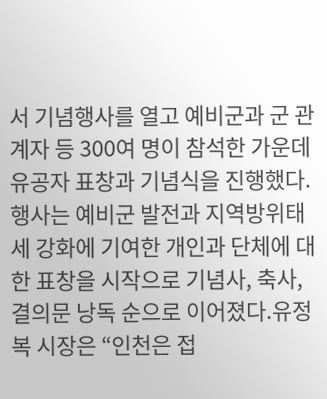서 기념행사를 열고 예비군과 군 관계자 등 300여 명이 참석한 가운데 유공자 표창과 기념식을 진행했다.행사는 예비군 발전과 지역방위태세 강화에 기여한 개인과 단체에 대한 표창을 시작으로 기념사, 축사, 결의문 낭독 순으로 이어졌다.유정복 시장은 “인천은 접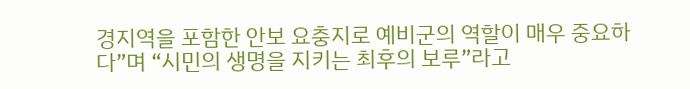경지역을 포함한 안보 요충지로 예비군의 역할이 매우 중요하다”며 “시민의 생명을 지키는 최후의 보루”라고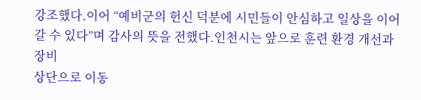강조했다.이어 “예비군의 헌신 덕분에 시민들이 안심하고 일상을 이어갈 수 있다”며 감사의 뜻을 전했다.인천시는 앞으로 훈련 환경 개선과 장비
상단으로 이동